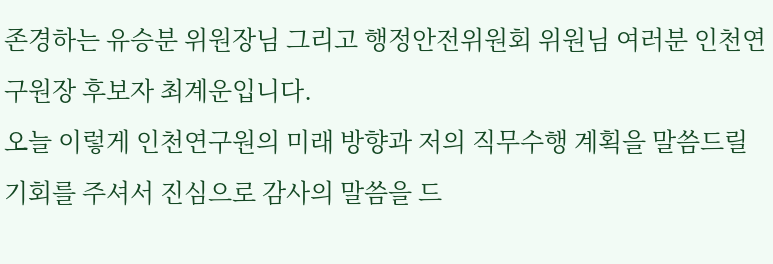존경하는 유승분 위원장님 그리고 행정안전위원회 위원님 여러분 인천연구원장 후보자 최계운입니다.
오늘 이렇게 인천연구원의 미래 방향과 저의 직무수행 계획을 말씀드릴 기회를 주셔서 진심으로 감사의 말씀을 드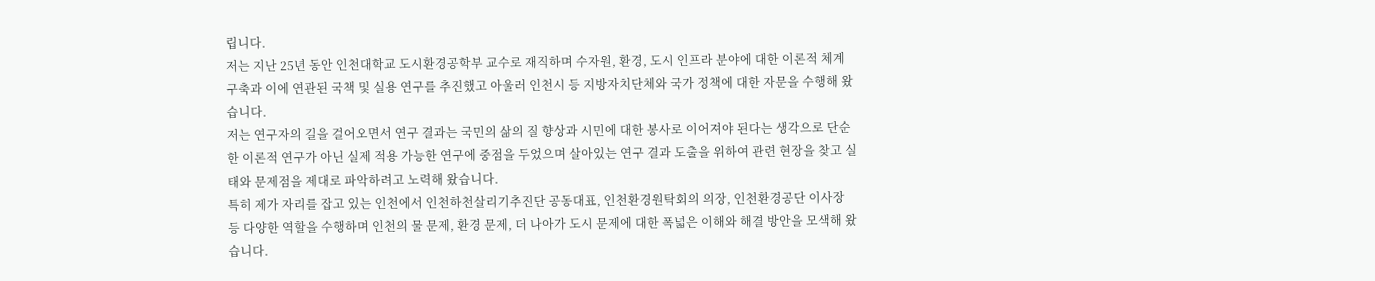립니다.
저는 지난 25년 동안 인천대학교 도시환경공학부 교수로 재직하며 수자원, 환경, 도시 인프라 분야에 대한 이론적 체계 구축과 이에 연관된 국책 및 실용 연구를 추진했고 아울러 인천시 등 지방자치단체와 국가 정책에 대한 자문을 수행해 왔습니다.
저는 연구자의 길을 걸어오면서 연구 결과는 국민의 삶의 질 향상과 시민에 대한 봉사로 이어져야 된다는 생각으로 단순한 이론적 연구가 아닌 실제 적용 가능한 연구에 중점을 두었으며 살아있는 연구 결과 도출을 위하여 관련 현장을 찾고 실태와 문제점을 제대로 파악하려고 노력해 왔습니다.
특히 제가 자리를 잡고 있는 인천에서 인천하천살리기추진단 공동대표, 인천환경원탁회의 의장, 인천환경공단 이사장 등 다양한 역할을 수행하며 인천의 물 문제, 환경 문제, 더 나아가 도시 문제에 대한 폭넓은 이해와 해결 방안을 모색해 왔습니다.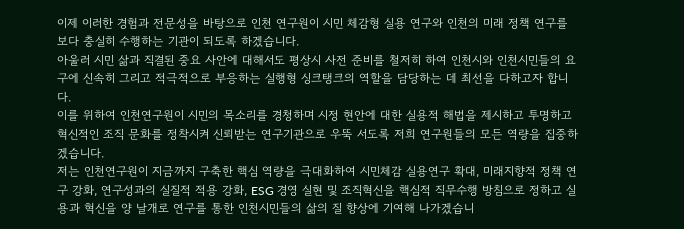이제 이러한 경험과 전문성을 바탕으로 인천 연구원이 시민 체감형 실용 연구와 인천의 미래 정책 연구를 보다 충실히 수행하는 기관이 되도록 하겠습니다.
아울러 시민 삶과 직결된 중요 사안에 대해서도 평상시 사전 준비를 철저히 하여 인천시와 인천시민들의 요구에 신속히 그리고 적극적으로 부응하는 실행형 싱크탱크의 역할을 담당하는 데 최선을 다하고자 합니다.
이를 위하여 인천연구원이 시민의 목소리를 경청하며 시정 현안에 대한 실용적 해법을 제시하고 투명하고 혁신적인 조직 문화를 정착시켜 신뢰받는 연구기관으로 우뚝 서도록 저희 연구원들의 모든 역량을 집중하겠습니다.
저는 인천연구원이 지금까지 구축한 핵심 역량을 극대화하여 시민체감 실용연구 확대, 미래지향적 정책 연구 강화, 연구성과의 실질적 적용 강화, ESG 경영 실현 및 조직혁신을 핵심적 직무수행 방침으로 정하고 실용과 혁신을 양 날개로 연구를 통한 인천시민들의 삶의 질 향상에 기여해 나가겠습니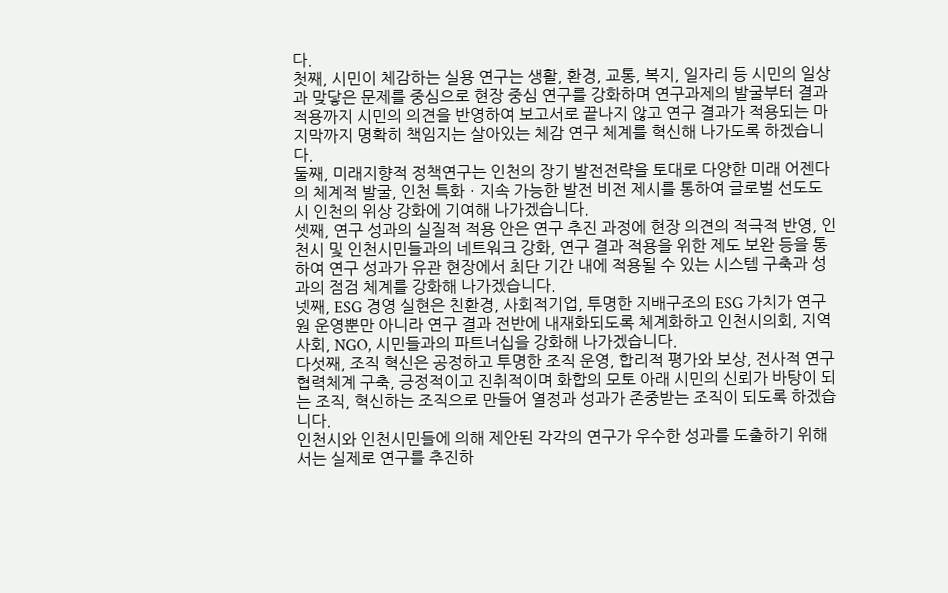다.
첫째, 시민이 체감하는 실용 연구는 생활, 환경, 교통, 복지, 일자리 등 시민의 일상과 맞닿은 문제를 중심으로 현장 중심 연구를 강화하며 연구과제의 발굴부터 결과 적용까지 시민의 의견을 반영하여 보고서로 끝나지 않고 연구 결과가 적용되는 마지막까지 명확히 책임지는 살아있는 체감 연구 체계를 혁신해 나가도록 하겠습니다.
둘째, 미래지향적 정책연구는 인천의 장기 발전전략을 토대로 다양한 미래 어젠다의 체계적 발굴, 인천 특화ㆍ지속 가능한 발전 비전 제시를 통하여 글로벌 선도도시 인천의 위상 강화에 기여해 나가겠습니다.
셋째, 연구 성과의 실질적 적용 안은 연구 추진 과정에 현장 의견의 적극적 반영, 인천시 및 인천시민들과의 네트워크 강화, 연구 결과 적용을 위한 제도 보완 등을 통하여 연구 성과가 유관 현장에서 최단 기간 내에 적용될 수 있는 시스템 구축과 성과의 점검 체계를 강화해 나가겠습니다.
넷째, ESG 경영 실현은 친환경, 사회적기업, 투명한 지배구조의 ESG 가치가 연구원 운영뿐만 아니라 연구 결과 전반에 내재화되도록 체계화하고 인천시의회, 지역사회, NGO, 시민들과의 파트너십을 강화해 나가겠습니다.
다섯째, 조직 혁신은 공정하고 투명한 조직 운영, 합리적 평가와 보상, 전사적 연구 협력체계 구축, 긍정적이고 진취적이며 화합의 모토 아래 시민의 신뢰가 바탕이 되는 조직, 혁신하는 조직으로 만들어 열정과 성과가 존중받는 조직이 되도록 하겠습니다.
인천시와 인천시민들에 의해 제안된 각각의 연구가 우수한 성과를 도출하기 위해서는 실제로 연구를 추진하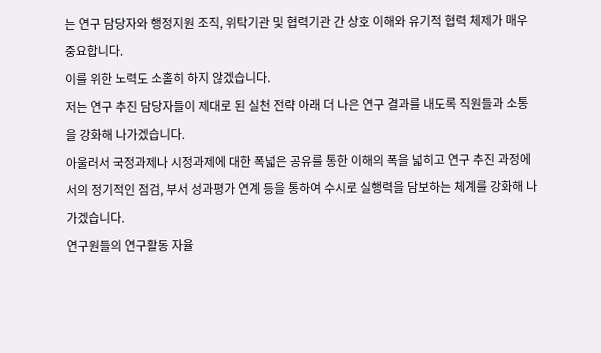는 연구 담당자와 행정지원 조직, 위탁기관 및 협력기관 간 상호 이해와 유기적 협력 체제가 매우 중요합니다.
이를 위한 노력도 소홀히 하지 않겠습니다.
저는 연구 추진 담당자들이 제대로 된 실천 전략 아래 더 나은 연구 결과를 내도록 직원들과 소통을 강화해 나가겠습니다.
아울러서 국정과제나 시정과제에 대한 폭넓은 공유를 통한 이해의 폭을 넓히고 연구 추진 과정에서의 정기적인 점검, 부서 성과평가 연계 등을 통하여 수시로 실행력을 담보하는 체계를 강화해 나가겠습니다.
연구원들의 연구활동 자율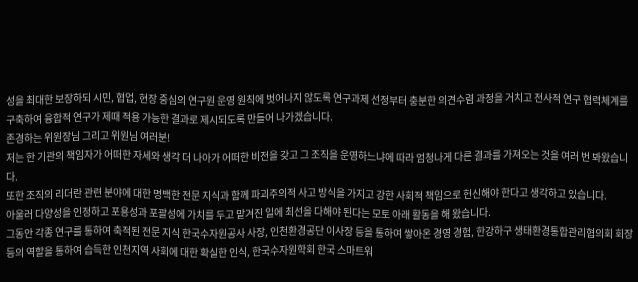성을 최대한 보장하되 시민, 협업, 현장 중심의 연구원 운영 원칙에 벗어나지 않도록 연구과제 선정부터 충분한 의견수렴 과정을 거치고 전사적 연구 협력체계를 구축하여 융합적 연구가 제때 적용 가능한 결과로 제시되도록 만들어 나가겠습니다.
존경하는 위원장님 그리고 위원님 여러분!
저는 한 기관의 책임자가 어떠한 자세와 생각 더 나아가 어떠한 비전을 갖고 그 조직을 운영하느냐에 따라 엄청나게 다른 결과를 가져오는 것을 여러 번 봐왔습니다.
또한 조직의 리더란 관련 분야에 대한 명백한 전문 지식과 함께 파괴주의적 사고 방식을 가지고 강한 사회적 책임으로 헌신해야 한다고 생각하고 있습니다.
아울러 다양성을 인정하고 포용성과 포괄성에 가치를 두고 맡겨진 일에 최선을 다해야 된다는 모토 아래 활동을 해 왔습니다.
그동안 각종 연구를 통하여 축적된 전문 지식 한국수자원공사 사장, 인천환경공단 이사장 등을 통하여 쌓아온 경영 경험, 한강하구 생태환경통합관리협의회 회장 등의 역할을 통하여 습득한 인천지역 사회에 대한 확실한 인식, 한국수자원학회 한국 스마트워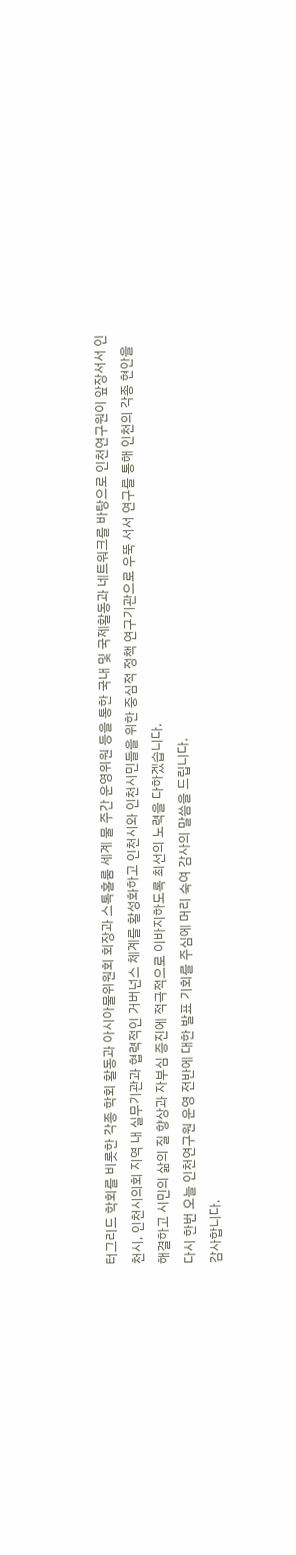터그리드 학회를 비롯한 각종 학회 활동과 아시아물위원회 회장과 스톡홀룸 세계 물 주간 운영위원 등을 통한 국내 및 국제활동과 네트워크를 바탕으로 인천연구원이 앞장서서 인천시, 인천시의회 지역 내 실무기관과 협력적인 거버넌스 체계를 활성화하고 인천시와 인천시민들을 위한 중심적 정책 연구기관으로 우뚝 서서 연구를 통해 인천의 각종 현안을 해결하고 시민의 삶의 질 향상과 자부심 증진에 적극적으로 이바지하도록 최선의 노력을 다하겠습니다.
다시 한번 오늘 인천연구원 운영 전반에 대한 발표 기회를 주심에 머리 숙여 감사의 말씀을 드립니다.
감사합니다.